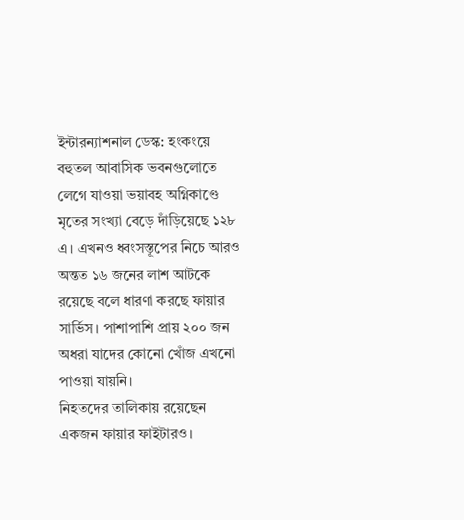ইন্টারন্যাশনাল ডেস্ক: হংকংয়ে বহুতল আবাসিক ভবনগুলোতে লেগে যাওয়া ভয়াবহ অগ্নিকাণ্ডে মৃতের সংখ্যা বেড়ে দাঁড়িয়েছে ১২৮ এ। এখনও ধ্বংসস্তূপের নিচে আরও অন্তত ১৬ জনের লাশ আটকে রয়েছে বলে ধারণা করছে ফায়ার সার্ভিস। পাশাপাশি প্রায় ২০০ জন অধরা যাদের কোনো খোঁজ এখনো পাওয়া যায়নি।
নিহতদের তালিকায় রয়েছেন একজন ফায়ার ফাইটারও।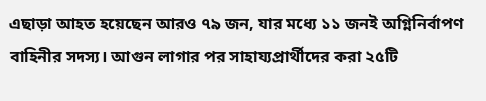এছাড়া আহত হয়েছেন আরও ৭৯ জন, যার মধ্যে ১১ জনই অগ্নিনির্বাপণ বাহিনীর সদস্য। আগুন লাগার পর সাহায্যপ্রার্থীদের করা ২৫টি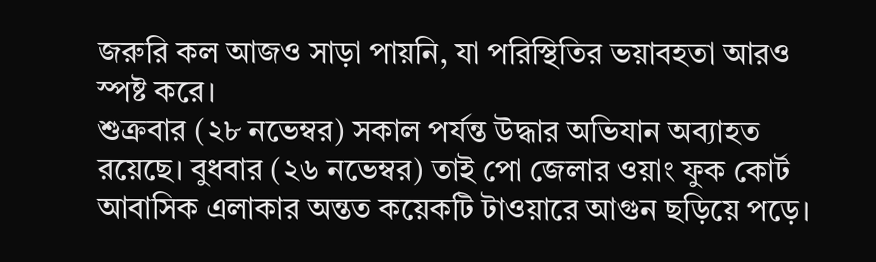জরুরি কল আজও সাড়া পায়নি, যা পরিস্থিতির ভয়াবহতা আরও স্পষ্ট করে।
শুক্রবার (২৮ নভেম্বর) সকাল পর্যন্ত উদ্ধার অভিযান অব্যাহত রয়েছে। বুধবার (২৬ নভেম্বর) তাই পো জেলার ওয়াং ফুক কোর্ট আবাসিক এলাকার অন্তত কয়েকটি টাওয়ারে আগুন ছড়িয়ে পড়ে।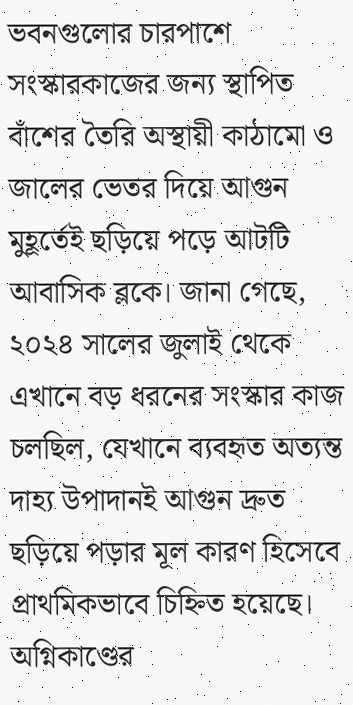ভবনগুলোর চারপাশে সংস্কারকাজের জন্য স্থাপিত বাঁশের তৈরি অস্থায়ী কাঠামো ও জালের ভেতর দিয়ে আগুন মুহূর্তেই ছড়িয়ে পড়ে আটটি আবাসিক ব্লকে। জানা গেছে, ২০২৪ সালের জুলাই থেকে এখানে বড় ধরনের সংস্কার কাজ চলছিল, যেখানে ব্যবহৃত অত্যন্ত দাহ্য উপাদানই আগুন দ্রুত ছড়িয়ে পড়ার মূল কারণ হিসেবে প্রাথমিকভাবে চিহ্নিত হয়েছে।
অগ্নিকাণ্ডের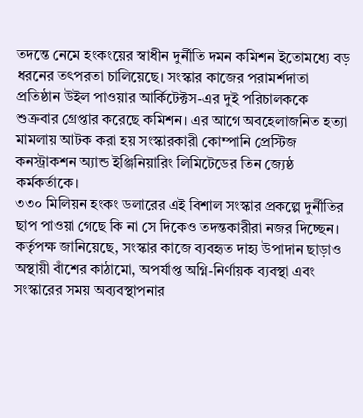তদন্তে নেমে হংকংয়ের স্বাধীন দুর্নীতি দমন কমিশন ইতোমধ্যে বড় ধরনের তৎপরতা চালিয়েছে। সংস্কার কাজের পরামর্শদাতা প্রতিষ্ঠান উইল পাওয়ার আর্কিটেক্টস-এর দুই পরিচালককে শুক্রবার গ্রেপ্তার করেছে কমিশন। এর আগে অবহেলাজনিত হত্যা মামলায় আটক করা হয় সংস্কারকারী কোম্পানি প্রেস্টিজ কনস্ট্রাকশন অ্যান্ড ইঞ্জিনিয়ারিং লিমিটেডের তিন জ্যেষ্ঠ কর্মকর্তাকে।
৩৩০ মিলিয়ন হংকং ডলারের এই বিশাল সংস্কার প্রকল্পে দুর্নীতির ছাপ পাওয়া গেছে কি না সে দিকেও তদন্তকারীরা নজর দিচ্ছেন। কর্তৃপক্ষ জানিয়েছে, সংস্কার কাজে ব্যবহৃত দাহ্য উপাদান ছাড়াও অস্থায়ী বাঁশের কাঠামো, অপর্যাপ্ত অগ্নি-নির্ণায়ক ব্যবস্থা এবং সংস্কারের সময় অব্যবস্থাপনার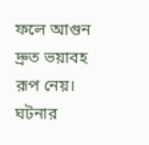ফলে আগুন দ্রুত ভয়াবহ রূপ নেয়। ঘটনার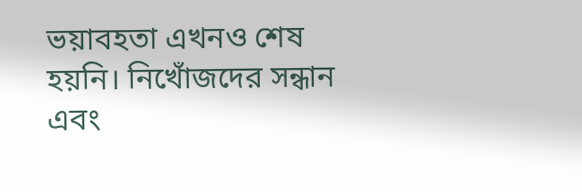ভয়াবহতা এখনও শেষ হয়নি। নিখোঁজদের সন্ধান এবং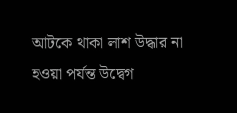আটকে থাকা লাশ উদ্ধার না হওয়া পর্যন্ত উদ্বেগ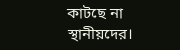কাটছে না স্থানীয়দের।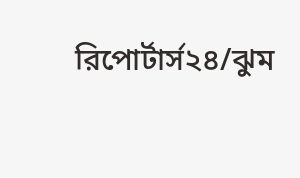রিপোর্টার্স২৪/ঝুম